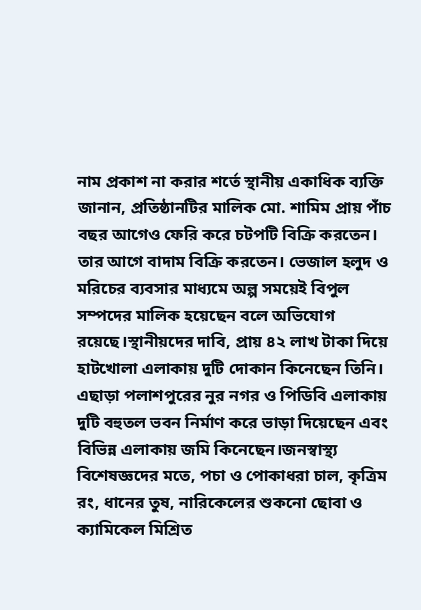নাম প্রকাশ না করার শর্তে স্থানীয় একাধিক ব্যক্তি জানান, প্রতিষ্ঠানটির মালিক মো. শামিম প্রায় পাঁচ বছর আগেও ফেরি করে চটপটি বিক্রি করতেন। তার আগে বাদাম বিক্রি করতেন। ভেজাল হলুদ ও মরিচের ব্যবসার মাধ্যমে অল্প সময়েই বিপুল সম্পদের মালিক হয়েছেন বলে অভিযোগ রয়েছে।স্থানীয়দের দাবি, প্রায় ৪২ লাখ টাকা দিয়ে হাটখোলা এলাকায় দুটি দোকান কিনেছেন তিনি। এছাড়া পলাশপুরের নুর নগর ও পিডিবি এলাকায় দুটি বহুতল ভবন নির্মাণ করে ভাড়া দিয়েছেন এবং বিভিন্ন এলাকায় জমি কিনেছেন।জনস্বাস্থ্য বিশেষজ্ঞদের মতে, পচা ও পোকাধরা চাল, কৃত্রিম রং, ধানের তুষ, নারিকেলের শুকনো ছোবা ও ক্যামিকেল মিশ্রিত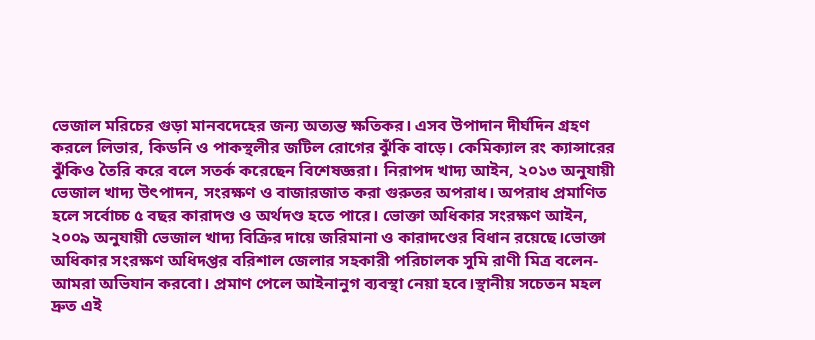ভেজাল মরিচের গুড়া মানবদেহের জন্য অত্যন্ত ক্ষতিকর। এসব উপাদান দীর্ঘদিন গ্রহণ করলে লিভার, কিডনি ও পাকস্থলীর জটিল রোগের ঝুঁকি বাড়ে। কেমিক্যাল রং ক্যান্সারের ঝুঁকিও তৈরি করে বলে সতর্ক করেছেন বিশেষজ্ঞরা। নিরাপদ খাদ্য আইন, ২০১৩ অনুযায়ী ভেজাল খাদ্য উৎপাদন, সংরক্ষণ ও বাজারজাত করা গুরুতর অপরাধ। অপরাধ প্রমাণিত হলে সর্বোচ্চ ৫ বছর কারাদণ্ড ও অর্থদণ্ড হতে পারে। ভোক্তা অধিকার সংরক্ষণ আইন, ২০০৯ অনুযায়ী ভেজাল খাদ্য বিক্রির দায়ে জরিমানা ও কারাদণ্ডের বিধান রয়েছে।ভোক্তা অধিকার সংরক্ষণ অধিদপ্তর বরিশাল জেলার সহকারী পরিচালক সুমি রাণী মিত্র বলেন- আমরা অভিযান করবো। প্রমাণ পেলে আইনানুগ ব্যবস্থা নেয়া হবে।স্থানীয় সচেতন মহল দ্রুত এই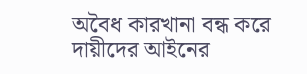অবৈধ কারখানা বন্ধ করে দায়ীদের আইনের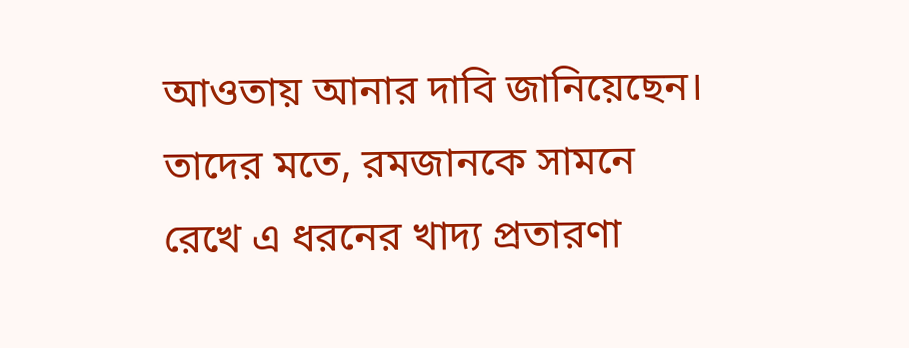আওতায় আনার দাবি জানিয়েছেন। তাদের মতে, রমজানকে সামনে রেখে এ ধরনের খাদ্য প্রতারণা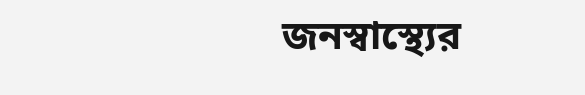জনস্বাস্থ্যের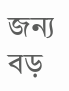জন্য বড়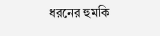ধরনের হুমকি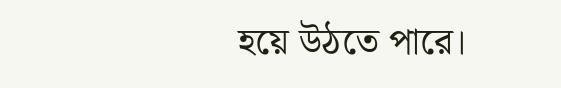হয়ে উঠতে পারে।